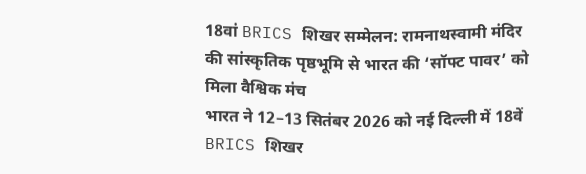18वां BRICS शिखर सम्मेलन: रामनाथस्वामी मंदिर की सांस्कृतिक पृष्ठभूमि से भारत की ‘सॉफ्ट पावर’ को मिला वैश्विक मंच
भारत ने 12–13 सितंबर 2026 को नई दिल्ली में 18वें BRICS शिखर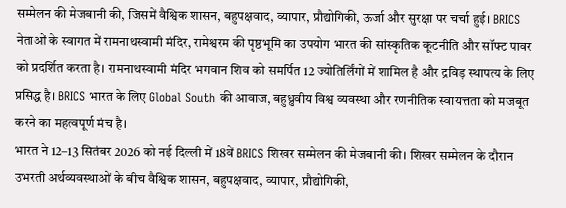सम्मेलन की मेजबानी की, जिसमें वैश्विक शासन, बहुपक्षवाद, व्यापार, प्रौद्योगिकी, ऊर्जा और सुरक्षा पर चर्चा हुई। BRICS नेताओं के स्वागत में रामनाथस्वामी मंदिर, रामेश्वरम की पृष्ठभूमि का उपयोग भारत की सांस्कृतिक कूटनीति और सॉफ्ट पावर को प्रदर्शित करता है। रामनाथस्वामी मंदिर भगवान शिव को समर्पित 12 ज्योतिर्लिंगों में शामिल है और द्रविड़ स्थापत्य के लिए प्रसिद्ध है। BRICS भारत के लिए Global South की आवाज, बहुध्रुवीय विश्व व्यवस्था और रणनीतिक स्वायत्तता को मजबूत करने का महत्वपूर्ण मंच है।
भारत ने 12–13 सितंबर 2026 को नई दिल्ली में 18वें BRICS शिखर सम्मेलन की मेजबानी की। शिखर सम्मेलन के दौरान उभरती अर्थव्यवस्थाओं के बीच वैश्विक शासन, बहुपक्षवाद, व्यापार, प्रौद्योगिकी,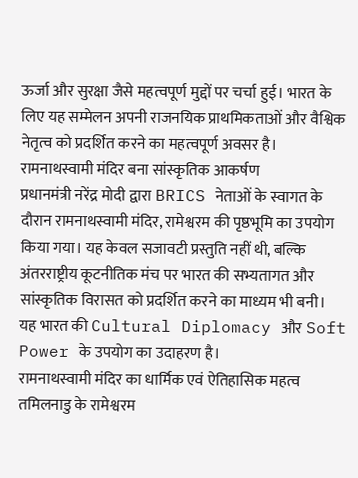ऊर्जा और सुरक्षा जैसे महत्वपूर्ण मुद्दों पर चर्चा हुई। भारत के लिए यह सम्मेलन अपनी राजनयिक प्राथमिकताओं और वैश्विक नेतृत्व को प्रदर्शित करने का महत्वपूर्ण अवसर है।
रामनाथस्वामी मंदिर बना सांस्कृतिक आकर्षण
प्रधानमंत्री नरेंद्र मोदी द्वारा BRICS नेताओं के स्वागत के दौरान रामनाथस्वामी मंदिर, रामेश्वरम की पृष्ठभूमि का उपयोग किया गया। यह केवल सजावटी प्रस्तुति नहीं थी, बल्कि अंतरराष्ट्रीय कूटनीतिक मंच पर भारत की सभ्यतागत और सांस्कृतिक विरासत को प्रदर्शित करने का माध्यम भी बनी। यह भारत की Cultural Diplomacy और Soft Power के उपयोग का उदाहरण है।
रामनाथस्वामी मंदिर का धार्मिक एवं ऐतिहासिक महत्व
तमिलनाडु के रामेश्वरम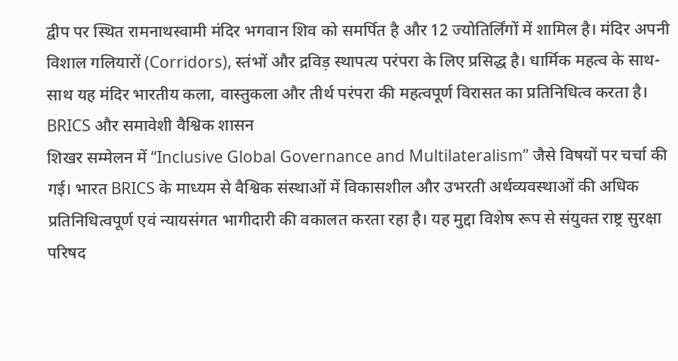द्वीप पर स्थित रामनाथस्वामी मंदिर भगवान शिव को समर्पित है और 12 ज्योतिर्लिंगों में शामिल है। मंदिर अपनी विशाल गलियारों (Corridors), स्तंभों और द्रविड़ स्थापत्य परंपरा के लिए प्रसिद्ध है। धार्मिक महत्व के साथ-साथ यह मंदिर भारतीय कला, वास्तुकला और तीर्थ परंपरा की महत्वपूर्ण विरासत का प्रतिनिधित्व करता है।
BRICS और समावेशी वैश्विक शासन
शिखर सम्मेलन में “Inclusive Global Governance and Multilateralism” जैसे विषयों पर चर्चा की गई। भारत BRICS के माध्यम से वैश्विक संस्थाओं में विकासशील और उभरती अर्थव्यवस्थाओं की अधिक प्रतिनिधित्वपूर्ण एवं न्यायसंगत भागीदारी की वकालत करता रहा है। यह मुद्दा विशेष रूप से संयुक्त राष्ट्र सुरक्षा परिषद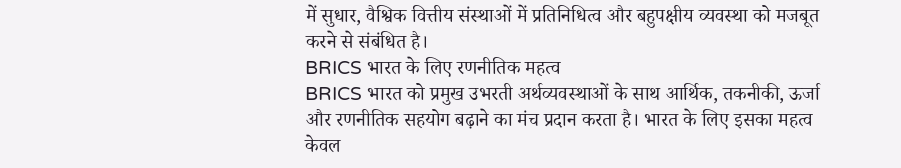में सुधार, वैश्विक वित्तीय संस्थाओं में प्रतिनिधित्व और बहुपक्षीय व्यवस्था को मजबूत करने से संबंधित है।
BRICS भारत के लिए रणनीतिक महत्व
BRICS भारत को प्रमुख उभरती अर्थव्यवस्थाओं के साथ आर्थिक, तकनीकी, ऊर्जा और रणनीतिक सहयोग बढ़ाने का मंच प्रदान करता है। भारत के लिए इसका महत्व केवल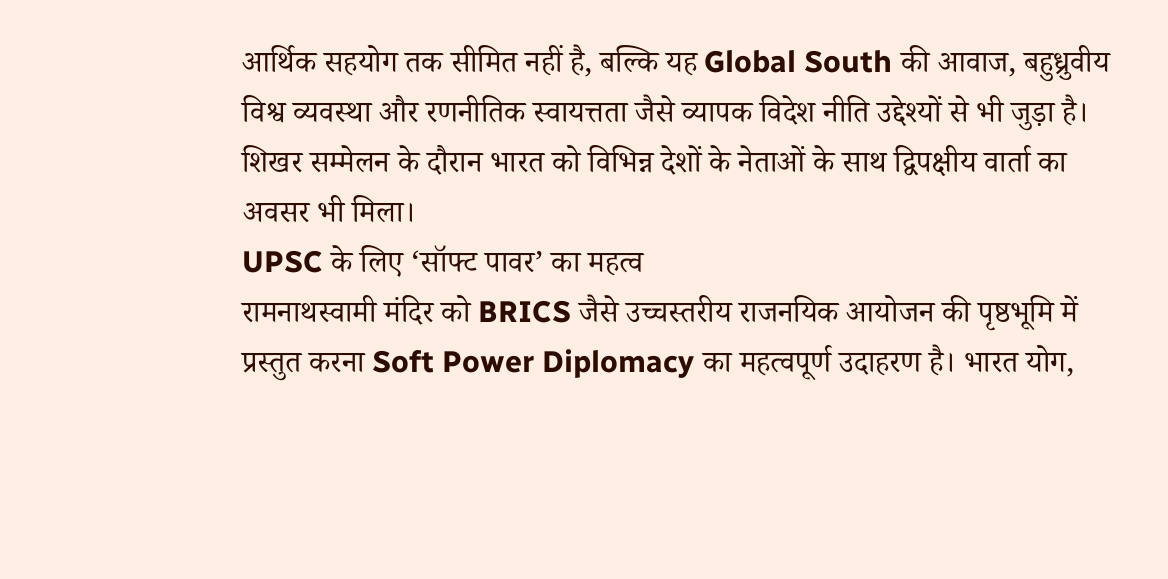आर्थिक सहयोग तक सीमित नहीं है, बल्कि यह Global South की आवाज, बहुध्रुवीय विश्व व्यवस्था और रणनीतिक स्वायत्तता जैसे व्यापक विदेश नीति उद्देश्यों से भी जुड़ा है। शिखर सम्मेलन के दौरान भारत को विभिन्न देशों के नेताओं के साथ द्विपक्षीय वार्ता का अवसर भी मिला।
UPSC के लिए ‘सॉफ्ट पावर’ का महत्व
रामनाथस्वामी मंदिर को BRICS जैसे उच्चस्तरीय राजनयिक आयोजन की पृष्ठभूमि में प्रस्तुत करना Soft Power Diplomacy का महत्वपूर्ण उदाहरण है। भारत योग,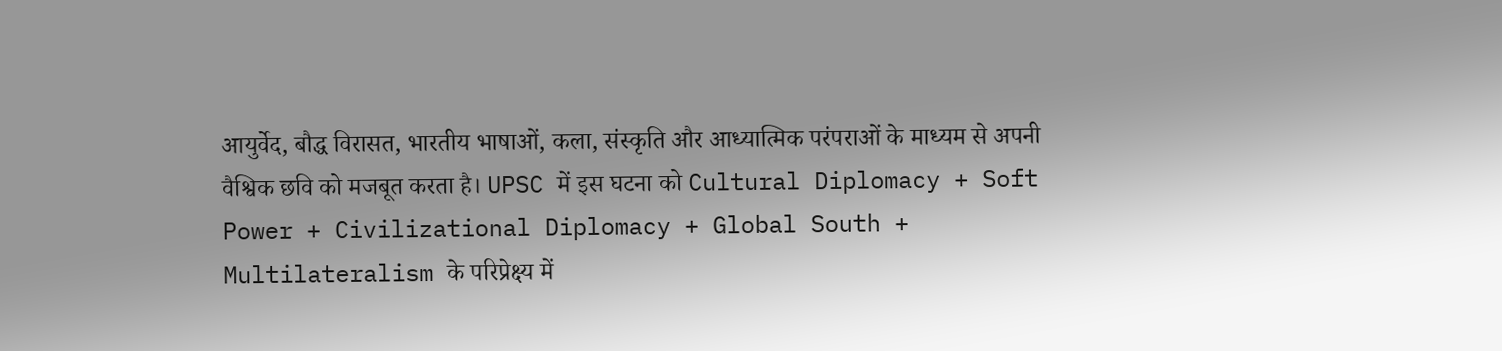आयुर्वेद, बौद्ध विरासत, भारतीय भाषाओं, कला, संस्कृति और आध्यात्मिक परंपराओं के माध्यम से अपनी वैश्विक छवि को मजबूत करता है। UPSC में इस घटना को Cultural Diplomacy + Soft Power + Civilizational Diplomacy + Global South + Multilateralism के परिप्रेक्ष्य में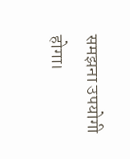समझना उपयोगी होगा।